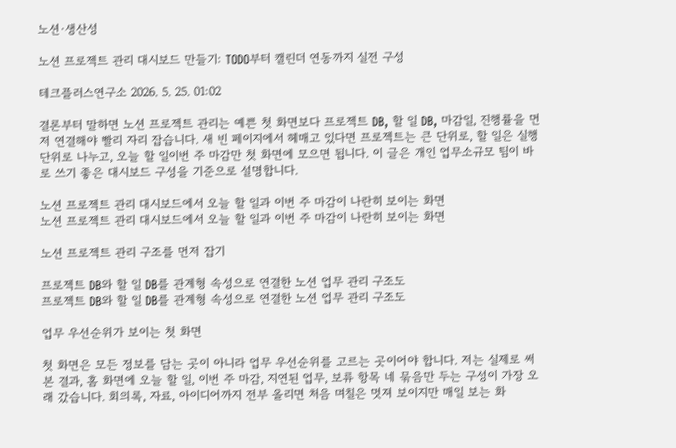노션·생산성

노션 프로젝트 관리 대시보드 만들기: TODO부터 캘린더 연동까지 실전 구성

테크플러스연구소 2026. 5. 25. 01:02

결론부터 말하면 노션 프로젝트 관리는 예쁜 첫 화면보다 프로젝트 DB, 할 일 DB, 마감일, 진행률을 먼저 연결해야 빨리 자리 잡습니다. 새 빈 페이지에서 헤매고 있다면 프로젝트는 큰 단위로, 할 일은 실행 단위로 나누고, 오늘 할 일이번 주 마감만 첫 화면에 모으면 됩니다. 이 글은 개인 업무소규모 팀이 바로 쓰기 좋은 대시보드 구성을 기준으로 설명합니다.

노션 프로젝트 관리 대시보드에서 오늘 할 일과 이번 주 마감이 나란히 보이는 화면
노션 프로젝트 관리 대시보드에서 오늘 할 일과 이번 주 마감이 나란히 보이는 화면

노션 프로젝트 관리 구조를 먼저 잡기

프로젝트 DB와 할 일 DB를 관계형 속성으로 연결한 노션 업무 관리 구조도
프로젝트 DB와 할 일 DB를 관계형 속성으로 연결한 노션 업무 관리 구조도

업무 우선순위가 보이는 첫 화면

첫 화면은 모든 정보를 담는 곳이 아니라 업무 우선순위를 고르는 곳이어야 합니다. 저는 실제로 써본 결과, 홈 화면에 오늘 할 일, 이번 주 마감, 지연된 업무, 보류 항목 네 묶음만 두는 구성이 가장 오래 갔습니다. 회의록, 자료, 아이디어까지 전부 올리면 처음 며칠은 멋져 보이지만 매일 보는 화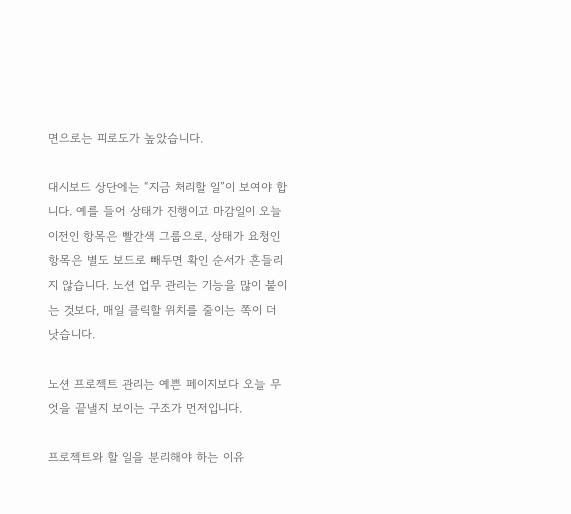면으로는 피로도가 높았습니다.

대시보드 상단에는 “지금 처리할 일”이 보여야 합니다. 예를 들어 상태가 진행이고 마감일이 오늘 이전인 항목은 빨간색 그룹으로, 상태가 요청인 항목은 별도 보드로 빼두면 확인 순서가 흔들리지 않습니다. 노션 업무 관리는 기능을 많이 붙이는 것보다, 매일 클릭할 위치를 줄이는 쪽이 더 낫습니다.

노션 프로젝트 관리는 예쁜 페이지보다 오늘 무엇을 끝낼지 보이는 구조가 먼저입니다.

프로젝트와 할 일을 분리해야 하는 이유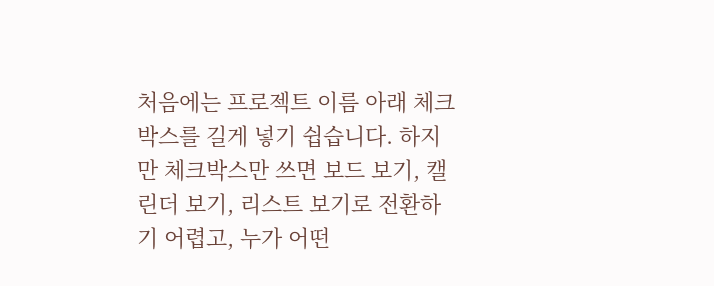처음에는 프로젝트 이름 아래 체크박스를 길게 넣기 쉽습니다. 하지만 체크박스만 쓰면 보드 보기, 캘린더 보기, 리스트 보기로 전환하기 어렵고, 누가 어떤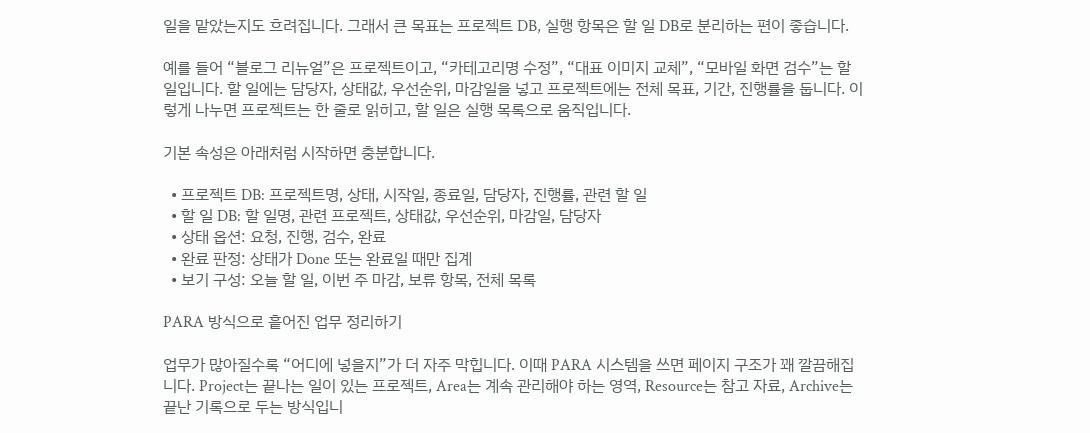일을 맡았는지도 흐려집니다. 그래서 큰 목표는 프로젝트 DB, 실행 항목은 할 일 DB로 분리하는 편이 좋습니다.

예를 들어 “블로그 리뉴얼”은 프로젝트이고, “카테고리명 수정”, “대표 이미지 교체”, “모바일 화면 검수”는 할 일입니다. 할 일에는 담당자, 상태값, 우선순위, 마감일을 넣고 프로젝트에는 전체 목표, 기간, 진행률을 둡니다. 이렇게 나누면 프로젝트는 한 줄로 읽히고, 할 일은 실행 목록으로 움직입니다.

기본 속성은 아래처럼 시작하면 충분합니다.

  • 프로젝트 DB: 프로젝트명, 상태, 시작일, 종료일, 담당자, 진행률, 관련 할 일
  • 할 일 DB: 할 일명, 관련 프로젝트, 상태값, 우선순위, 마감일, 담당자
  • 상태 옵션: 요청, 진행, 검수, 완료
  • 완료 판정: 상태가 Done 또는 완료일 때만 집계
  • 보기 구성: 오늘 할 일, 이번 주 마감, 보류 항목, 전체 목록

PARA 방식으로 흩어진 업무 정리하기

업무가 많아질수록 “어디에 넣을지”가 더 자주 막힙니다. 이때 PARA 시스템을 쓰면 페이지 구조가 꽤 깔끔해집니다. Project는 끝나는 일이 있는 프로젝트, Area는 계속 관리해야 하는 영역, Resource는 참고 자료, Archive는 끝난 기록으로 두는 방식입니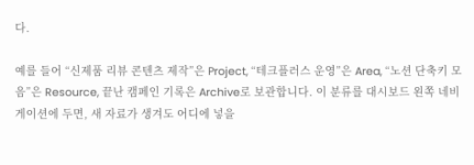다.

예를 들어 “신제품 리뷰 콘텐츠 제작”은 Project, “테크플러스 운영”은 Area, “노션 단축키 모음”은 Resource, 끝난 캠페인 기록은 Archive로 보관합니다. 이 분류를 대시보드 왼쪽 네비게이션에 두면, 새 자료가 생겨도 어디에 넣을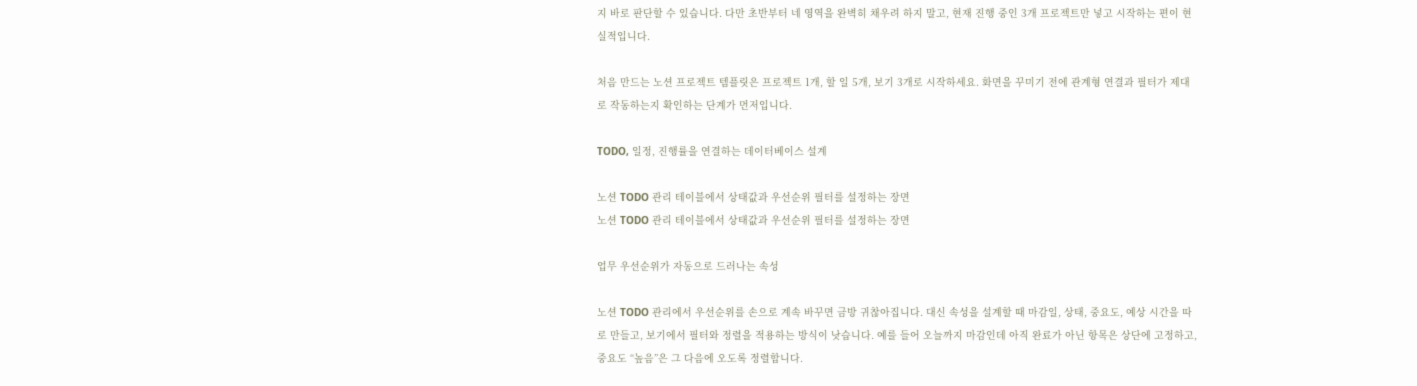지 바로 판단할 수 있습니다. 다만 초반부터 네 영역을 완벽히 채우려 하지 말고, 현재 진행 중인 3개 프로젝트만 넣고 시작하는 편이 현실적입니다.

처음 만드는 노션 프로젝트 템플릿은 프로젝트 1개, 할 일 5개, 보기 3개로 시작하세요. 화면을 꾸미기 전에 관계형 연결과 필터가 제대로 작동하는지 확인하는 단계가 먼저입니다.

TODO, 일정, 진행률을 연결하는 데이터베이스 설계

노션 TODO 관리 테이블에서 상태값과 우선순위 필터를 설정하는 장면
노션 TODO 관리 테이블에서 상태값과 우선순위 필터를 설정하는 장면

업무 우선순위가 자동으로 드러나는 속성

노션 TODO 관리에서 우선순위를 손으로 계속 바꾸면 금방 귀찮아집니다. 대신 속성을 설계할 때 마감일, 상태, 중요도, 예상 시간을 따로 만들고, 보기에서 필터와 정렬을 적용하는 방식이 낫습니다. 예를 들어 오늘까지 마감인데 아직 완료가 아닌 항목은 상단에 고정하고, 중요도 “높음”은 그 다음에 오도록 정렬합니다.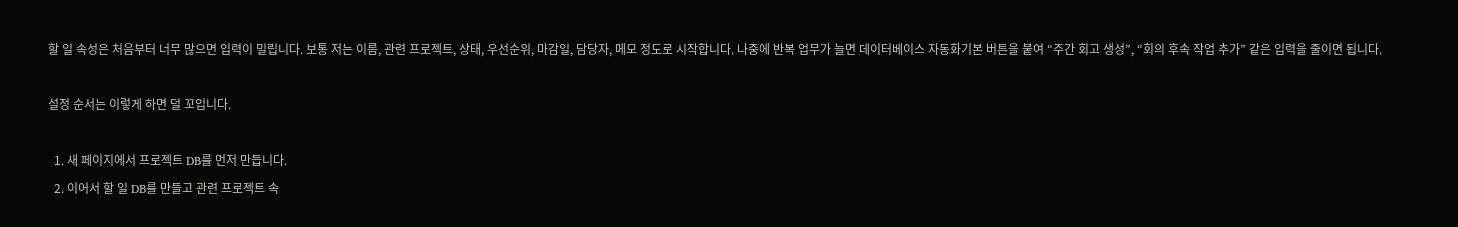할 일 속성은 처음부터 너무 많으면 입력이 밀립니다. 보통 저는 이름, 관련 프로젝트, 상태, 우선순위, 마감일, 담당자, 메모 정도로 시작합니다. 나중에 반복 업무가 늘면 데이터베이스 자동화기본 버튼을 붙여 “주간 회고 생성”, “회의 후속 작업 추가” 같은 입력을 줄이면 됩니다.

설정 순서는 이렇게 하면 덜 꼬입니다.

  1. 새 페이지에서 프로젝트 DB를 먼저 만듭니다.
  2. 이어서 할 일 DB를 만들고 관련 프로젝트 속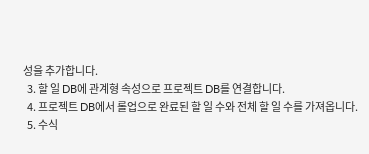성을 추가합니다.
  3. 할 일 DB에 관계형 속성으로 프로젝트 DB를 연결합니다.
  4. 프로젝트 DB에서 롤업으로 완료된 할 일 수와 전체 할 일 수를 가져옵니다.
  5. 수식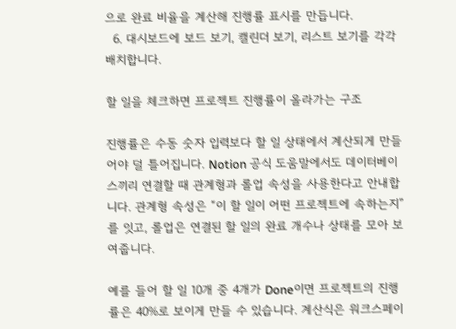으로 완료 비율을 계산해 진행률 표시를 만듭니다.
  6. 대시보드에 보드 보기, 캘린더 보기, 리스트 보기를 각각 배치합니다.

할 일을 체크하면 프로젝트 진행률이 올라가는 구조

진행률은 수동 숫자 입력보다 할 일 상태에서 계산되게 만들어야 덜 틀어집니다. Notion 공식 도움말에서도 데이터베이스끼리 연결할 때 관계형과 롤업 속성을 사용한다고 안내합니다. 관계형 속성은 “이 할 일이 어떤 프로젝트에 속하는지”를 잇고, 롤업은 연결된 할 일의 완료 개수나 상태를 모아 보여줍니다.

예를 들어 할 일 10개 중 4개가 Done이면 프로젝트의 진행률은 40%로 보이게 만들 수 있습니다. 계산식은 워크스페이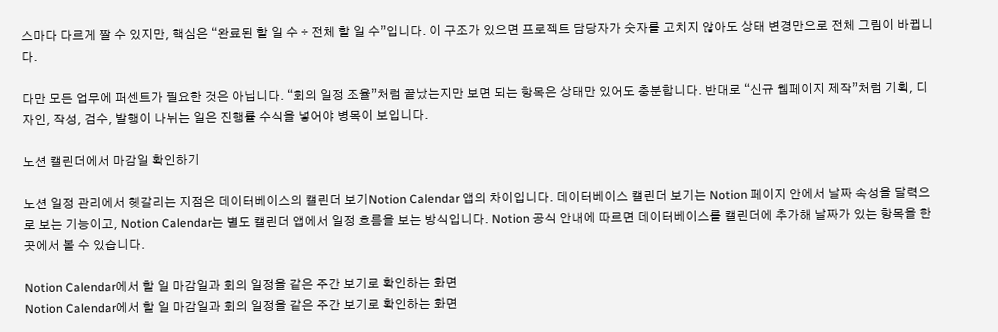스마다 다르게 짤 수 있지만, 핵심은 “완료된 할 일 수 ÷ 전체 할 일 수”입니다. 이 구조가 있으면 프로젝트 담당자가 숫자를 고치지 않아도 상태 변경만으로 전체 그림이 바뀝니다.

다만 모든 업무에 퍼센트가 필요한 것은 아닙니다. “회의 일정 조율”처럼 끝났는지만 보면 되는 항목은 상태만 있어도 충분합니다. 반대로 “신규 웹페이지 제작”처럼 기획, 디자인, 작성, 검수, 발행이 나뉘는 일은 진행률 수식을 넣어야 병목이 보입니다.

노션 캘린더에서 마감일 확인하기

노션 일정 관리에서 헷갈리는 지점은 데이터베이스의 캘린더 보기Notion Calendar 앱의 차이입니다. 데이터베이스 캘린더 보기는 Notion 페이지 안에서 날짜 속성을 달력으로 보는 기능이고, Notion Calendar는 별도 캘린더 앱에서 일정 흐름을 보는 방식입니다. Notion 공식 안내에 따르면 데이터베이스를 캘린더에 추가해 날짜가 있는 항목을 한곳에서 볼 수 있습니다.

Notion Calendar에서 할 일 마감일과 회의 일정을 같은 주간 보기로 확인하는 화면
Notion Calendar에서 할 일 마감일과 회의 일정을 같은 주간 보기로 확인하는 화면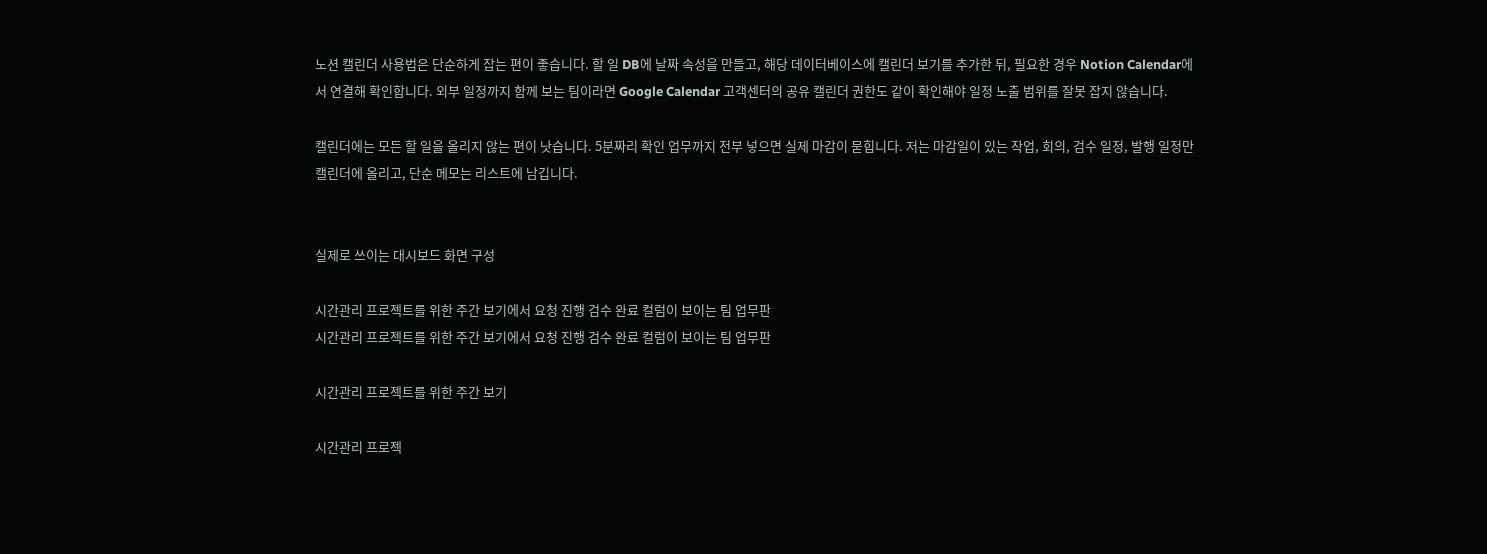노션 캘린더 사용법은 단순하게 잡는 편이 좋습니다. 할 일 DB에 날짜 속성을 만들고, 해당 데이터베이스에 캘린더 보기를 추가한 뒤, 필요한 경우 Notion Calendar에서 연결해 확인합니다. 외부 일정까지 함께 보는 팀이라면 Google Calendar 고객센터의 공유 캘린더 권한도 같이 확인해야 일정 노출 범위를 잘못 잡지 않습니다.

캘린더에는 모든 할 일을 올리지 않는 편이 낫습니다. 5분짜리 확인 업무까지 전부 넣으면 실제 마감이 묻힙니다. 저는 마감일이 있는 작업, 회의, 검수 일정, 발행 일정만 캘린더에 올리고, 단순 메모는 리스트에 남깁니다.


실제로 쓰이는 대시보드 화면 구성

시간관리 프로젝트를 위한 주간 보기에서 요청 진행 검수 완료 컬럼이 보이는 팀 업무판
시간관리 프로젝트를 위한 주간 보기에서 요청 진행 검수 완료 컬럼이 보이는 팀 업무판

시간관리 프로젝트를 위한 주간 보기

시간관리 프로젝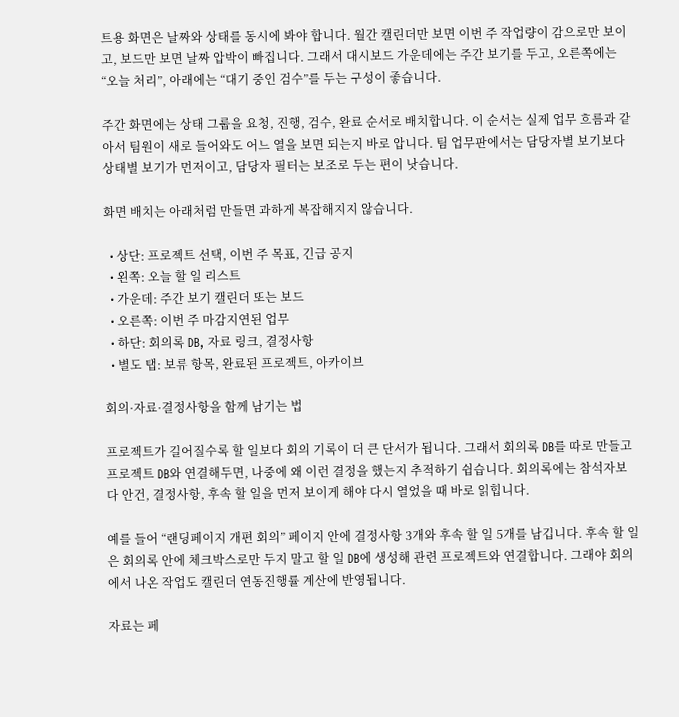트용 화면은 날짜와 상태를 동시에 봐야 합니다. 월간 캘린더만 보면 이번 주 작업량이 감으로만 보이고, 보드만 보면 날짜 압박이 빠집니다. 그래서 대시보드 가운데에는 주간 보기를 두고, 오른쪽에는 “오늘 처리”, 아래에는 “대기 중인 검수”를 두는 구성이 좋습니다.

주간 화면에는 상태 그룹을 요청, 진행, 검수, 완료 순서로 배치합니다. 이 순서는 실제 업무 흐름과 같아서 팀원이 새로 들어와도 어느 열을 보면 되는지 바로 압니다. 팀 업무판에서는 담당자별 보기보다 상태별 보기가 먼저이고, 담당자 필터는 보조로 두는 편이 낫습니다.

화면 배치는 아래처럼 만들면 과하게 복잡해지지 않습니다.

  • 상단: 프로젝트 선택, 이번 주 목표, 긴급 공지
  • 왼쪽: 오늘 할 일 리스트
  • 가운데: 주간 보기 캘린더 또는 보드
  • 오른쪽: 이번 주 마감지연된 업무
  • 하단: 회의록 DB, 자료 링크, 결정사항
  • 별도 탭: 보류 항목, 완료된 프로젝트, 아카이브

회의·자료·결정사항을 함께 남기는 법

프로젝트가 길어질수록 할 일보다 회의 기록이 더 큰 단서가 됩니다. 그래서 회의록 DB를 따로 만들고 프로젝트 DB와 연결해두면, 나중에 왜 이런 결정을 했는지 추적하기 쉽습니다. 회의록에는 참석자보다 안건, 결정사항, 후속 할 일을 먼저 보이게 해야 다시 열었을 때 바로 읽힙니다.

예를 들어 “랜딩페이지 개편 회의” 페이지 안에 결정사항 3개와 후속 할 일 5개를 남깁니다. 후속 할 일은 회의록 안에 체크박스로만 두지 말고 할 일 DB에 생성해 관련 프로젝트와 연결합니다. 그래야 회의에서 나온 작업도 캘린더 연동진행률 계산에 반영됩니다.

자료는 페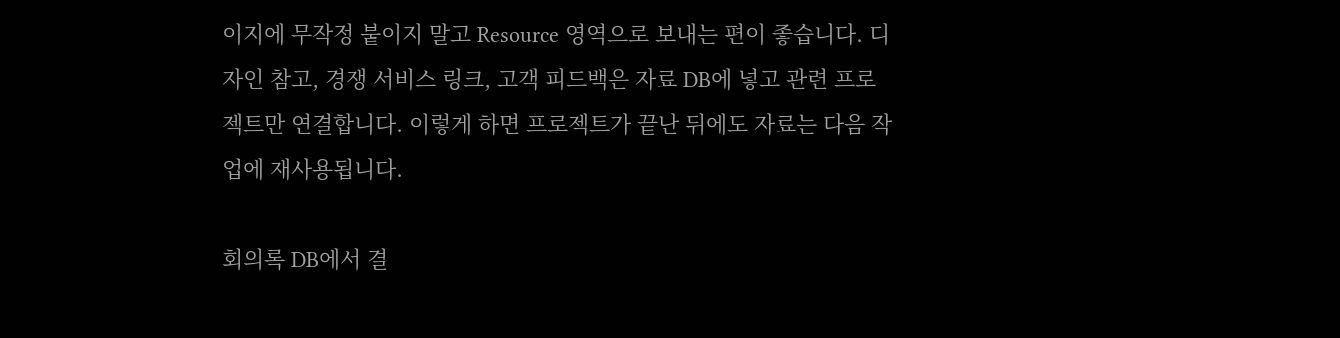이지에 무작정 붙이지 말고 Resource 영역으로 보내는 편이 좋습니다. 디자인 참고, 경쟁 서비스 링크, 고객 피드백은 자료 DB에 넣고 관련 프로젝트만 연결합니다. 이렇게 하면 프로젝트가 끝난 뒤에도 자료는 다음 작업에 재사용됩니다.

회의록 DB에서 결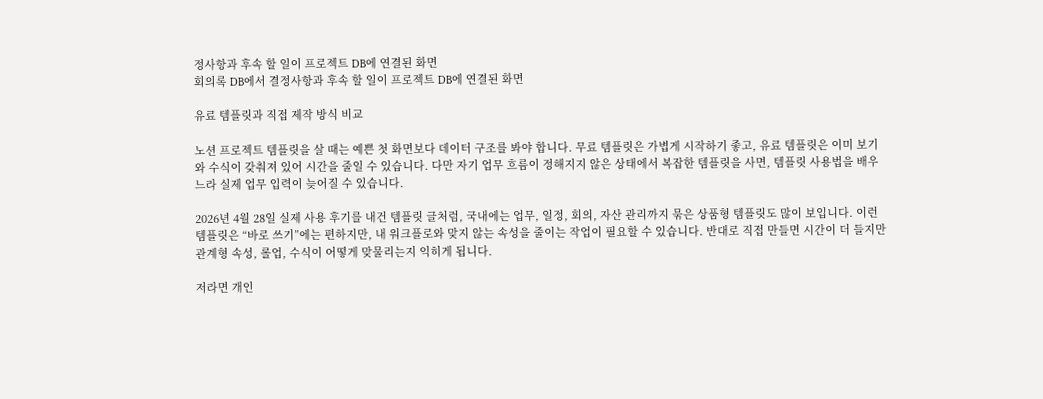정사항과 후속 할 일이 프로젝트 DB에 연결된 화면
회의록 DB에서 결정사항과 후속 할 일이 프로젝트 DB에 연결된 화면

유료 템플릿과 직접 제작 방식 비교

노션 프로젝트 템플릿을 살 때는 예쁜 첫 화면보다 데이터 구조를 봐야 합니다. 무료 템플릿은 가볍게 시작하기 좋고, 유료 템플릿은 이미 보기와 수식이 갖춰져 있어 시간을 줄일 수 있습니다. 다만 자기 업무 흐름이 정해지지 않은 상태에서 복잡한 템플릿을 사면, 템플릿 사용법을 배우느라 실제 업무 입력이 늦어질 수 있습니다.

2026년 4월 28일 실제 사용 후기를 내건 템플릿 글처럼, 국내에는 업무, 일정, 회의, 자산 관리까지 묶은 상품형 템플릿도 많이 보입니다. 이런 템플릿은 “바로 쓰기”에는 편하지만, 내 워크플로와 맞지 않는 속성을 줄이는 작업이 필요할 수 있습니다. 반대로 직접 만들면 시간이 더 들지만 관계형 속성, 롤업, 수식이 어떻게 맞물리는지 익히게 됩니다.

저라면 개인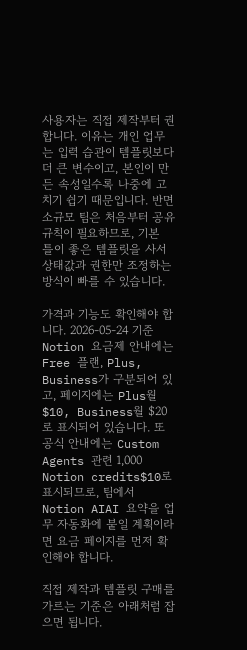사용자는 직접 제작부터 권합니다. 이유는 개인 업무는 입력 습관이 템플릿보다 더 큰 변수이고, 본인이 만든 속성일수록 나중에 고치기 쉽기 때문입니다. 반면 소규모 팀은 처음부터 공유 규칙이 필요하므로, 기본 틀이 좋은 템플릿을 사서 상태값과 권한만 조정하는 방식이 빠를 수 있습니다.

가격과 기능도 확인해야 합니다. 2026-05-24 기준 Notion 요금제 안내에는 Free 플랜, Plus, Business가 구분되어 있고, 페이지에는 Plus월 $10, Business월 $20로 표시되어 있습니다. 또 공식 안내에는 Custom Agents 관련 1,000 Notion credits$10로 표시되므로, 팀에서 Notion AIAI 요약을 업무 자동화에 붙일 계획이라면 요금 페이지를 먼저 확인해야 합니다.

직접 제작과 템플릿 구매를 가르는 기준은 아래처럼 잡으면 됩니다.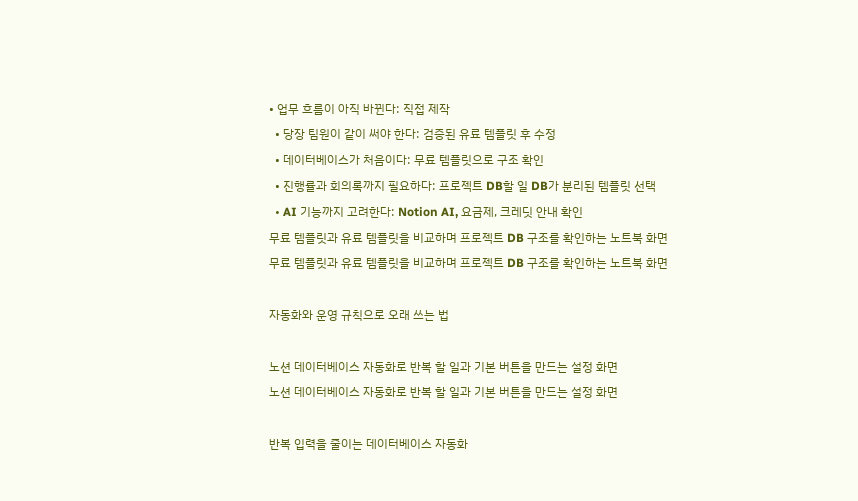• 업무 흐름이 아직 바뀐다: 직접 제작
  • 당장 팀원이 같이 써야 한다: 검증된 유료 템플릿 후 수정
  • 데이터베이스가 처음이다: 무료 템플릿으로 구조 확인
  • 진행률과 회의록까지 필요하다: 프로젝트 DB할 일 DB가 분리된 템플릿 선택
  • AI 기능까지 고려한다: Notion AI, 요금제, 크레딧 안내 확인
무료 템플릿과 유료 템플릿을 비교하며 프로젝트 DB 구조를 확인하는 노트북 화면
무료 템플릿과 유료 템플릿을 비교하며 프로젝트 DB 구조를 확인하는 노트북 화면

자동화와 운영 규칙으로 오래 쓰는 법

노션 데이터베이스 자동화로 반복 할 일과 기본 버튼을 만드는 설정 화면
노션 데이터베이스 자동화로 반복 할 일과 기본 버튼을 만드는 설정 화면

반복 입력을 줄이는 데이터베이스 자동화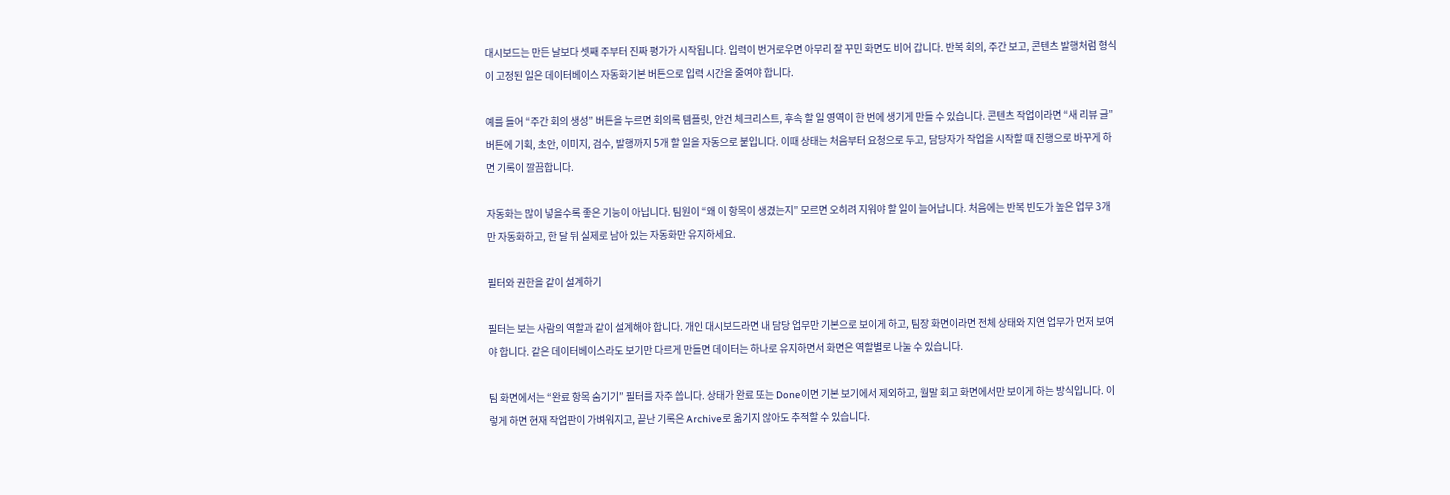대시보드는 만든 날보다 셋째 주부터 진짜 평가가 시작됩니다. 입력이 번거로우면 아무리 잘 꾸민 화면도 비어 갑니다. 반복 회의, 주간 보고, 콘텐츠 발행처럼 형식이 고정된 일은 데이터베이스 자동화기본 버튼으로 입력 시간을 줄여야 합니다.

예를 들어 “주간 회의 생성” 버튼을 누르면 회의록 템플릿, 안건 체크리스트, 후속 할 일 영역이 한 번에 생기게 만들 수 있습니다. 콘텐츠 작업이라면 “새 리뷰 글” 버튼에 기획, 초안, 이미지, 검수, 발행까지 5개 할 일을 자동으로 붙입니다. 이때 상태는 처음부터 요청으로 두고, 담당자가 작업을 시작할 때 진행으로 바꾸게 하면 기록이 깔끔합니다.

자동화는 많이 넣을수록 좋은 기능이 아닙니다. 팀원이 “왜 이 항목이 생겼는지” 모르면 오히려 지워야 할 일이 늘어납니다. 처음에는 반복 빈도가 높은 업무 3개만 자동화하고, 한 달 뒤 실제로 남아 있는 자동화만 유지하세요.

필터와 권한을 같이 설계하기

필터는 보는 사람의 역할과 같이 설계해야 합니다. 개인 대시보드라면 내 담당 업무만 기본으로 보이게 하고, 팀장 화면이라면 전체 상태와 지연 업무가 먼저 보여야 합니다. 같은 데이터베이스라도 보기만 다르게 만들면 데이터는 하나로 유지하면서 화면은 역할별로 나눌 수 있습니다.

팀 화면에서는 “완료 항목 숨기기” 필터를 자주 씁니다. 상태가 완료 또는 Done이면 기본 보기에서 제외하고, 월말 회고 화면에서만 보이게 하는 방식입니다. 이렇게 하면 현재 작업판이 가벼워지고, 끝난 기록은 Archive로 옮기지 않아도 추적할 수 있습니다.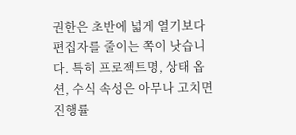권한은 초반에 넓게 열기보다 편집자를 줄이는 쪽이 낫습니다. 특히 프로젝트명, 상태 옵션, 수식 속성은 아무나 고치면 진행률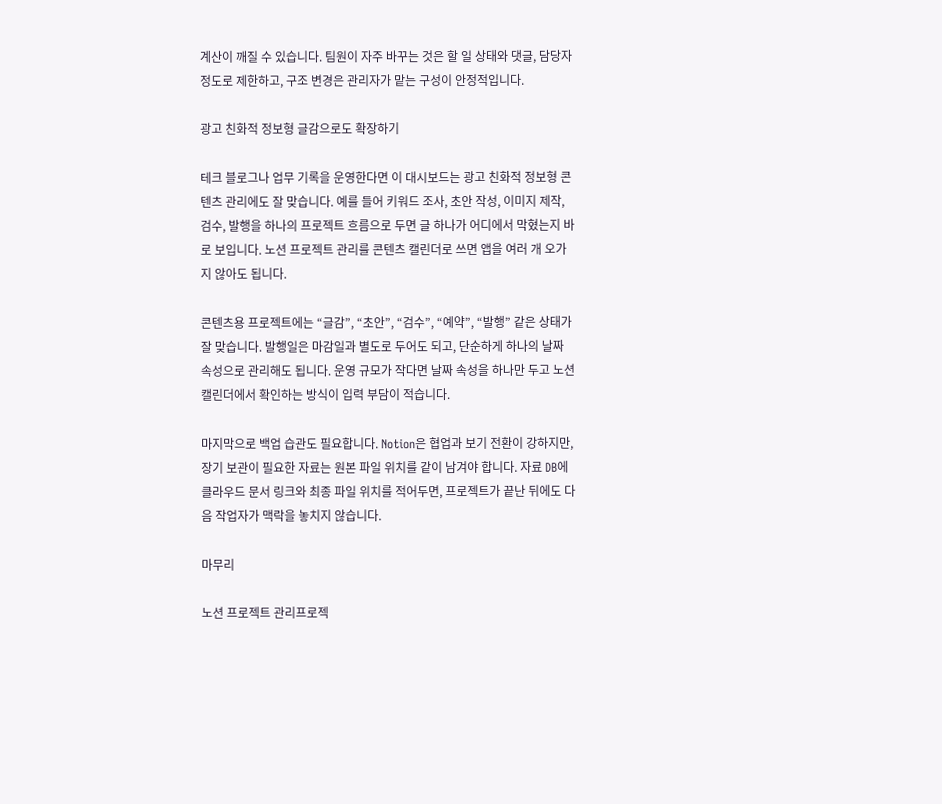계산이 깨질 수 있습니다. 팀원이 자주 바꾸는 것은 할 일 상태와 댓글, 담당자 정도로 제한하고, 구조 변경은 관리자가 맡는 구성이 안정적입니다.

광고 친화적 정보형 글감으로도 확장하기

테크 블로그나 업무 기록을 운영한다면 이 대시보드는 광고 친화적 정보형 콘텐츠 관리에도 잘 맞습니다. 예를 들어 키워드 조사, 초안 작성, 이미지 제작, 검수, 발행을 하나의 프로젝트 흐름으로 두면 글 하나가 어디에서 막혔는지 바로 보입니다. 노션 프로젝트 관리를 콘텐츠 캘린더로 쓰면 앱을 여러 개 오가지 않아도 됩니다.

콘텐츠용 프로젝트에는 “글감”, “초안”, “검수”, “예약”, “발행” 같은 상태가 잘 맞습니다. 발행일은 마감일과 별도로 두어도 되고, 단순하게 하나의 날짜 속성으로 관리해도 됩니다. 운영 규모가 작다면 날짜 속성을 하나만 두고 노션 캘린더에서 확인하는 방식이 입력 부담이 적습니다.

마지막으로 백업 습관도 필요합니다. Notion은 협업과 보기 전환이 강하지만, 장기 보관이 필요한 자료는 원본 파일 위치를 같이 남겨야 합니다. 자료 DB에 클라우드 문서 링크와 최종 파일 위치를 적어두면, 프로젝트가 끝난 뒤에도 다음 작업자가 맥락을 놓치지 않습니다.

마무리

노션 프로젝트 관리프로젝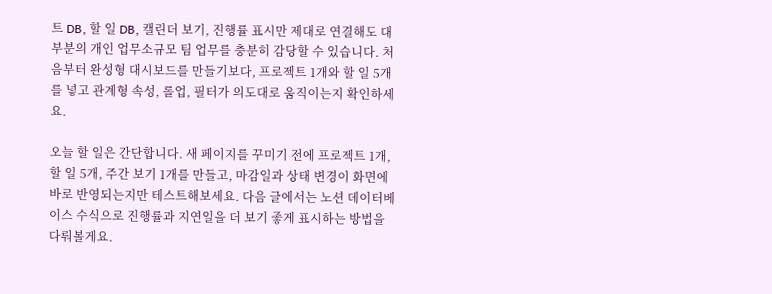트 DB, 할 일 DB, 캘린더 보기, 진행률 표시만 제대로 연결해도 대부분의 개인 업무소규모 팀 업무를 충분히 감당할 수 있습니다. 처음부터 완성형 대시보드를 만들기보다, 프로젝트 1개와 할 일 5개를 넣고 관계형 속성, 롤업, 필터가 의도대로 움직이는지 확인하세요.

오늘 할 일은 간단합니다. 새 페이지를 꾸미기 전에 프로젝트 1개, 할 일 5개, 주간 보기 1개를 만들고, 마감일과 상태 변경이 화면에 바로 반영되는지만 테스트해보세요. 다음 글에서는 노션 데이터베이스 수식으로 진행률과 지연일을 더 보기 좋게 표시하는 방법을 다뤄볼게요.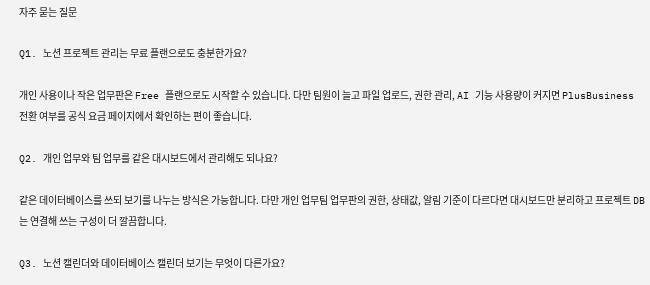자주 묻는 질문

Q1. 노션 프로젝트 관리는 무료 플랜으로도 충분한가요?

개인 사용이나 작은 업무판은 Free 플랜으로도 시작할 수 있습니다. 다만 팀원이 늘고 파일 업로드, 권한 관리, AI 기능 사용량이 커지면 PlusBusiness 전환 여부를 공식 요금 페이지에서 확인하는 편이 좋습니다.

Q2. 개인 업무와 팀 업무를 같은 대시보드에서 관리해도 되나요?

같은 데이터베이스를 쓰되 보기를 나누는 방식은 가능합니다. 다만 개인 업무팀 업무판의 권한, 상태값, 알림 기준이 다르다면 대시보드만 분리하고 프로젝트 DB는 연결해 쓰는 구성이 더 깔끔합니다.

Q3. 노션 캘린더와 데이터베이스 캘린더 보기는 무엇이 다른가요?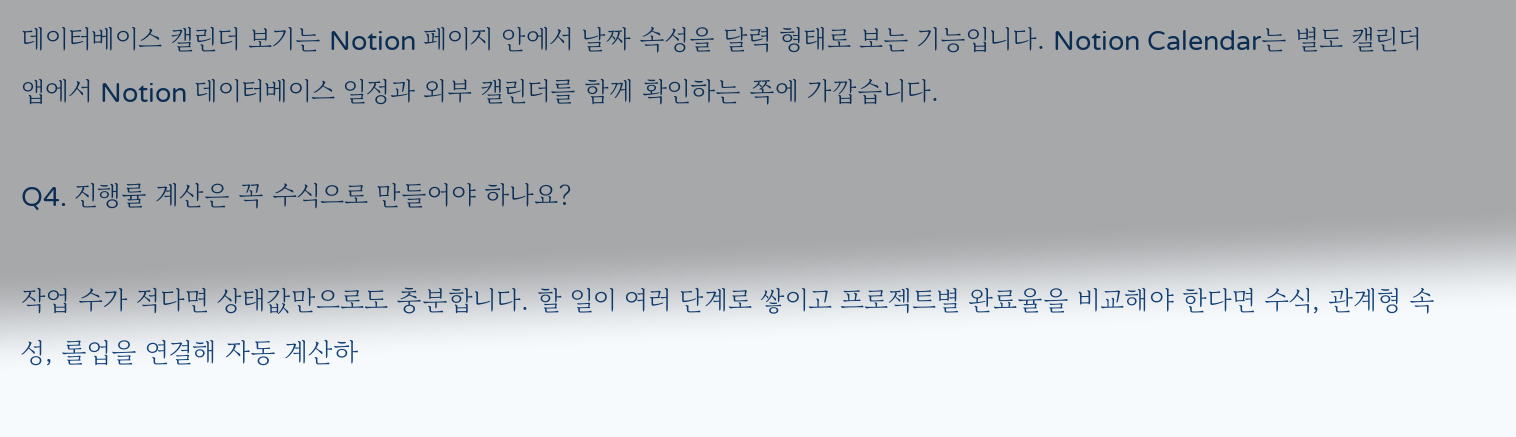데이터베이스 캘린더 보기는 Notion 페이지 안에서 날짜 속성을 달력 형태로 보는 기능입니다. Notion Calendar는 별도 캘린더 앱에서 Notion 데이터베이스 일정과 외부 캘린더를 함께 확인하는 쪽에 가깝습니다.

Q4. 진행률 계산은 꼭 수식으로 만들어야 하나요?

작업 수가 적다면 상태값만으로도 충분합니다. 할 일이 여러 단계로 쌓이고 프로젝트별 완료율을 비교해야 한다면 수식, 관계형 속성, 롤업을 연결해 자동 계산하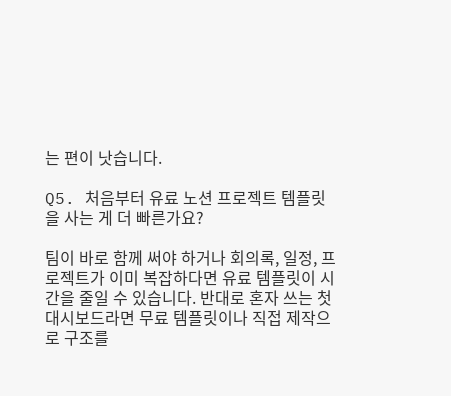는 편이 낫습니다.

Q5. 처음부터 유료 노션 프로젝트 템플릿을 사는 게 더 빠른가요?

팀이 바로 함께 써야 하거나 회의록, 일정, 프로젝트가 이미 복잡하다면 유료 템플릿이 시간을 줄일 수 있습니다. 반대로 혼자 쓰는 첫 대시보드라면 무료 템플릿이나 직접 제작으로 구조를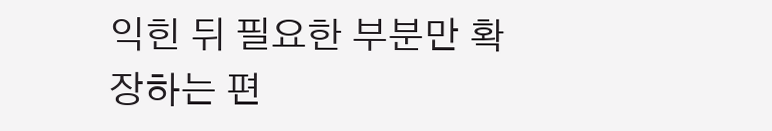익힌 뒤 필요한 부분만 확장하는 편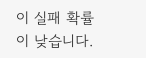이 실패 확률이 낮습니다.